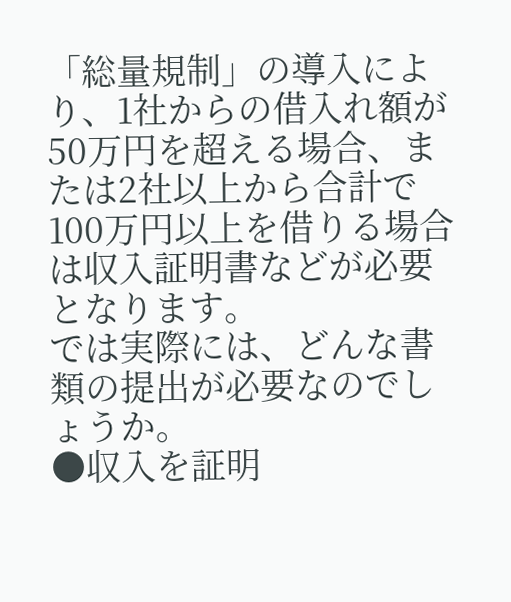「総量規制」の導入により、1社からの借入れ額が50万円を超える場合、または2社以上から合計で100万円以上を借りる場合は収入証明書などが必要となります。
では実際には、どんな書類の提出が必要なのでしょうか。
●収入を証明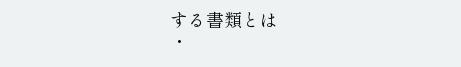する書類とは
・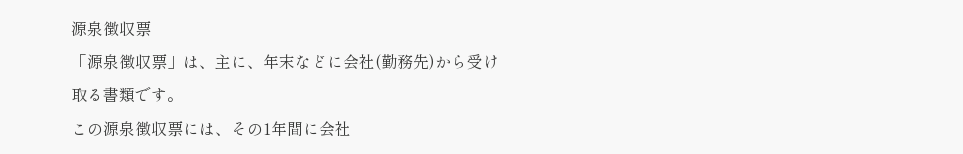源泉徴収票
「源泉徴収票」は、主に、年末などに会社(勤務先)から受け取る書類です。
この源泉徴収票には、その1年間に会社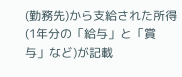(勤務先)から支給された所得(1年分の「給与」と「賞与」など)が記載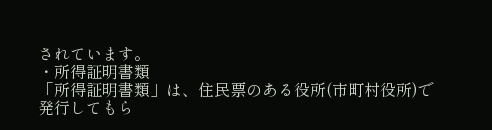されています。
・所得証明書類
「所得証明書類」は、住民票のある役所(市町村役所)で発行してもら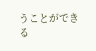うことができる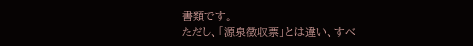書類です。
ただし、「源泉徴収票」とは違い、すべ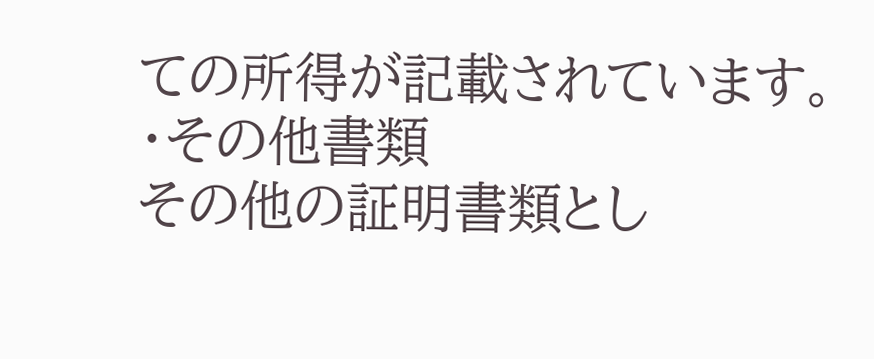ての所得が記載されています。
・その他書類
その他の証明書類とし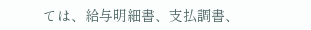ては、給与明細書、支払調書、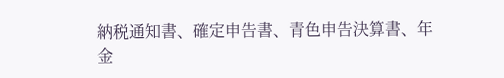納税通知書、確定申告書、青色申告決算書、年金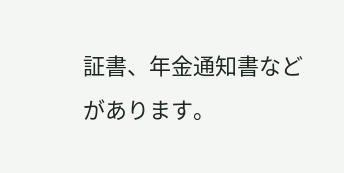証書、年金通知書などがあります。